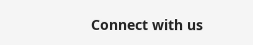Connect with us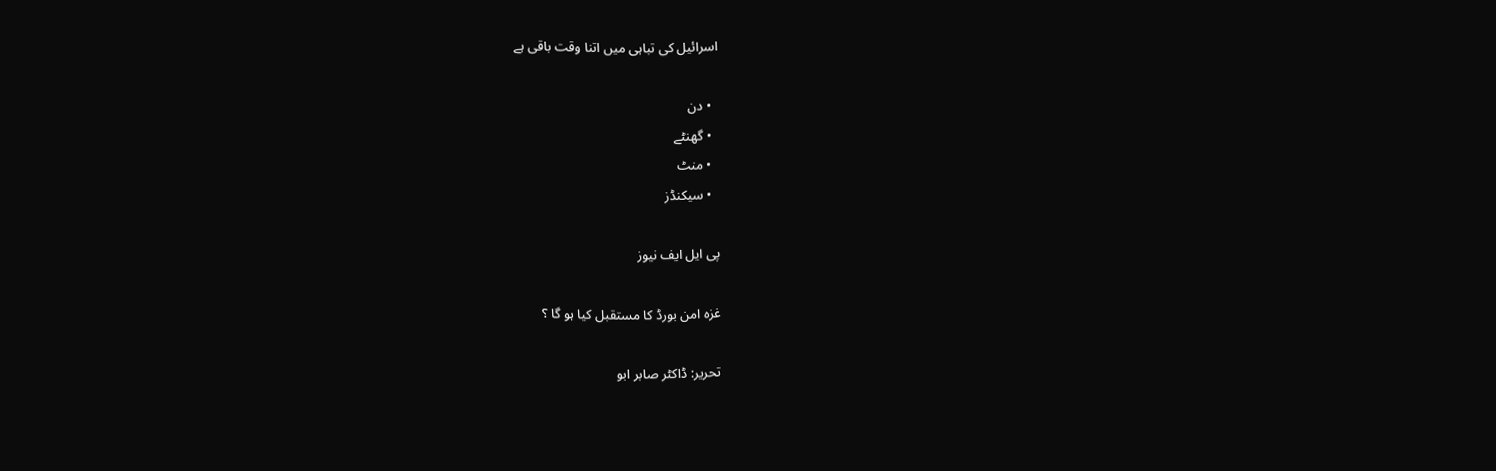اسرائیل کی تباہی میں اتنا وقت باقی ہے

  • دن
  • گھنٹے
  • منٹ
  • سیکنڈز

پی ایل ایف نیوز

غزہ امن بورڈ کا مستقبل کیا ہو گا ؟

تحریر: ڈاکٹر صابر ابو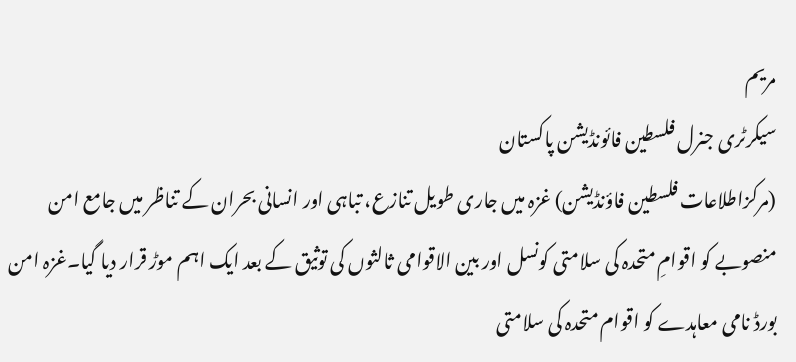مریم
سیکرٹری جنرل فلسطین فائونڈیشن پاکستان
(مرکزاطلاعات فلسطین فاؤنڈیشن) غزہ میں جاری طویل تنازع، تباہی اور انسانی بحران کے تناظر میں جامع امن منصوبے کو اقوامِ متحدہ کی سلامتی کونسل اور بین الاقوامی ثالثوں کی توثیق کے بعد ایک اہم موڑ قرار دیا گیا۔غزہ امن بورڈ نامی معاہدے کو اقوام متحدہ کی سلامتی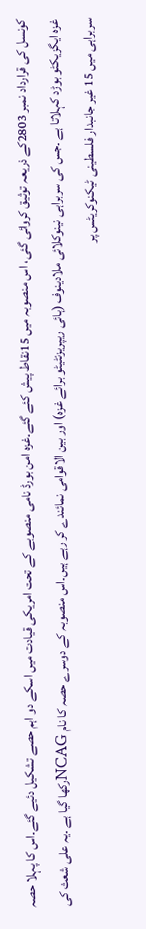کونسل کی قرارداد نمبر 2803کے ذریعہ توثیق کروائی گئی، اس منصوبہ میں 15نقاط پیش کئے گئے۔غزہ امن بورڈ نامی منصوبے کے تحت امریکی قیادت میں اسکے دو اہم حصے تشکیل دئیے گئے۔اس کا پہلا حصہ غزہ ایگزیکٹو بوڑد کہلاتا ہے ۔جس کی سربراہی نینوکلائی ملادینوف (ہائی ریپریزنٹیٹو برائے غزہ) اور بین الاقوامی نمائندے کر رہے ہیں۔اس منصوبہ کے دوسرے حصہ کا نام NCAGرکھا گیا ہے ۔یہ علی شعث کی سربراہی میں 15 غیر جانبدار فلسطینی ٹیکنوکریٹس پر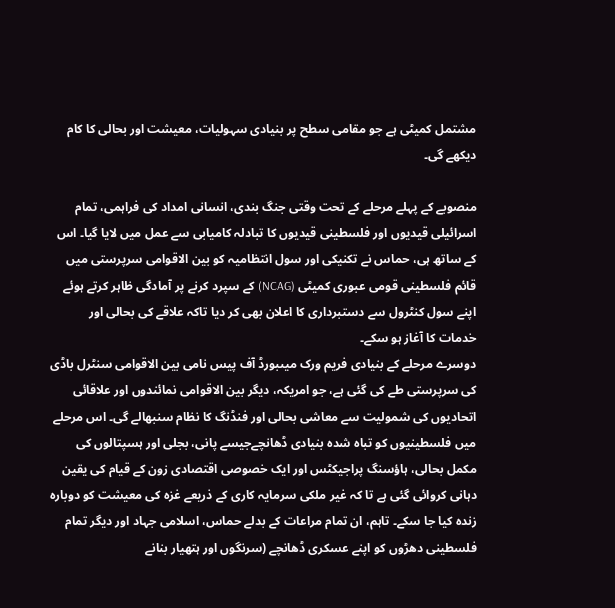مشتمل کمیٹی ہے جو مقامی سطح پر بنیادی سہولیات، معیشت اور بحالی کا کام دیکھے گی۔

منصوبے کے پہلے مرحلے کے تحت وقتی جنگ بندی، انسانی امداد کی فراہمی، تمام اسرائیلی قیدیوں اور فلسطینی قیدیوں کا تبادلہ کامیابی سے عمل میں لایا گیا۔ اس کے ساتھ ہی، حماس نے تکنیکی اور سول انتظامیہ کو بین الاقوامی سرپرستی میں قائم فلسطینی قومی عبوری کمیٹی (NCAG) کے سپرد کرنے پر آمادگی ظاہر کرتے ہوئے اپنے سول کنٹرول سے دستبرداری کا اعلان بھی کر دیا تاکہ علاقے کی بحالی اور خدمات کا آغاز ہو سکے۔
دوسرے مرحلے کے بنیادی فریم ورک میںبورڈ آف پیس نامی بین الاقوامی سنٹرل باڈی کی سرپرستی طے کی گئی ہے، جو امریکہ، دیگر بین الاقوامی نمائندوں اور علاقائی اتحادیوں کی شمولیت سے معاشی بحالی اور فنڈنگ کا نظام سنبھالے گی۔ اس مرحلے میں فلسطینیوں کو تباہ شدہ بنیادی ڈھانچےجیسے پانی، بجلی اور ہسپتالوں کی مکمل بحالی، ہاؤسنگ پراجیکٹس اور ایک خصوصی اقتصادی زون کے قیام کی یقین دہانی کروائی گئی ہے تا کہ غیر ملکی سرمایہ کاری کے ذریعے غزہ کی معیشت کو دوبارہ زندہ کیا جا سکے۔ تاہم، ان تمام مراعات کے بدلے حماس، اسلامی جہاد اور دیگر تمام فلسطینی دھڑوں کو اپنے عسکری ڈھانچے (سرنگوں اور ہتھیار بنانے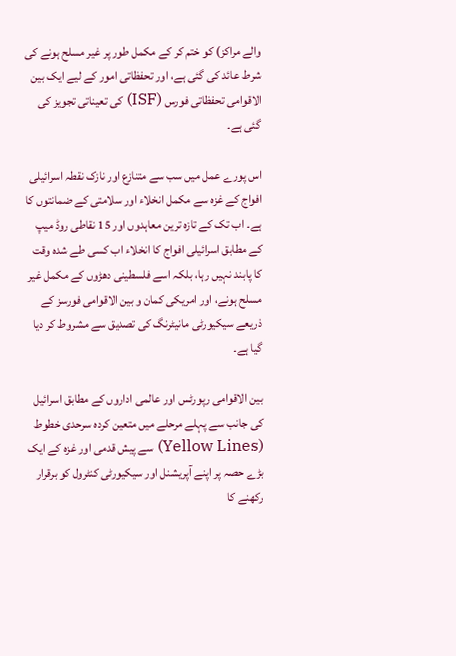والے مراکز) کو ختم کر کے مکمل طور پر غیر مسلح ہونے کی شرط عائد کی گئی ہے، اور تحفظاتی امور کے لیے ایک بین الاقوامی تحفظاتی فورس (ISF) کی تعیناتی تجویز کی گئی ہے۔

اس پورے عمل میں سب سے متنازع اور نازک نقطہ اسرائیلی افواج کے غزہ سے مکمل انخلاء اور سلامتی کے ضمانتوں کا ہے۔ اب تک کے تازہ ترین معاہدوں اور 15 نقاطی روڈ میپ کے مطابق اسرائیلی افواج کا انخلاء اب کسی طے شدہ وقت کا پابند نہیں رہا، بلکہ اسے فلسطینی دھڑوں کے مکمل غیر مسلح ہونے، اور امریکی کمان و بین الاقوامی فورسز کے ذریعے سیکیورٹی مانیٹرنگ کی تصدیق سے مشروط کر دیا گیا ہے۔

بین الاقوامی رپورٹس اور عالمی اداروں کے مطابق اسرائیل کی جانب سے پہلے مرحلے میں متعین کردہ سرحدی خطوط (Yellow Lines) سے پیش قدمی اور غزہ کے ایک بڑے حصہ پر اپنے آپریشنل اور سیکیورٹی کنٹرول کو برقرار رکھنے کا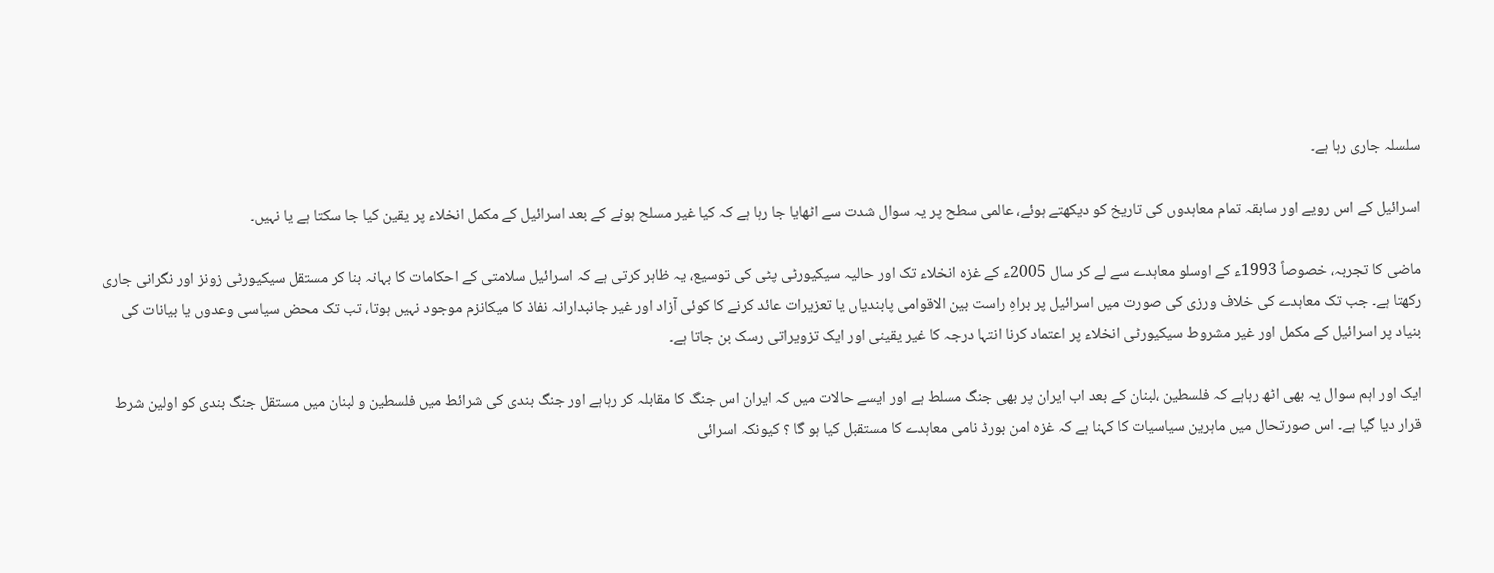سلسلہ جاری رہا ہے۔

اسرائیل کے اس رویے اور سابقہ تمام معاہدوں کی تاریخ کو دیکھتے ہوئے، عالمی سطح پر یہ سوال شدت سے اٹھایا جا رہا ہے کہ کیا غیر مسلح ہونے کے بعد اسرائیل کے مکمل انخلاء پر یقین کیا جا سکتا ہے یا نہیں۔

ماضی کا تجربہ، خصوصاً 1993ء کے اوسلو معاہدے سے لے کر سال 2005ء کے غزہ انخلاء تک اور حالیہ سیکیورٹی پٹی کی توسیع، یہ ظاہر کرتی ہے کہ اسرائیل سلامتی کے احکامات کا بہانہ بنا کر مستقل سیکیورٹی زونز اور نگرانی جاری رکھتا ہے۔ جب تک معاہدے کی خلاف ورزی کی صورت میں اسرائیل پر براہِ راست بین الاقوامی پابندیاں یا تعزیرات عائد کرنے کا کوئی آزاد اور غیر جانبدارانہ نفاذ کا میکانزم موجود نہیں ہوتا، تب تک محض سیاسی وعدوں یا بیانات کی بنیاد پر اسرائیل کے مکمل اور غیر مشروط سیکیورٹی انخلاء پر اعتماد کرنا انتہا درجہ کا غیر یقینی اور ایک تزویراتی رسک بن جاتا ہے۔

ایک اور اہم سوال یہ بھی اٹھ رہاہے کہ فلسطین ،لبنان کے بعد اب ایران پر بھی جنگ مسلط ہے اور ایسے حالات میں کہ ایران اس جنگ کا مقابلہ کر رہاہے اور جنگ بندی کی شرائط میں فلسطین و لبنان میں مستقل جنگ بندی کو اولین شرط قرار دیا گیا ہے۔ اس صورتحال میں ماہرین سیاسیات کا کہنا ہے کہ غزہ امن بورڈ نامی معاہدے کا مستقبل کیا ہو گا ؟ کیونکہ اسرائی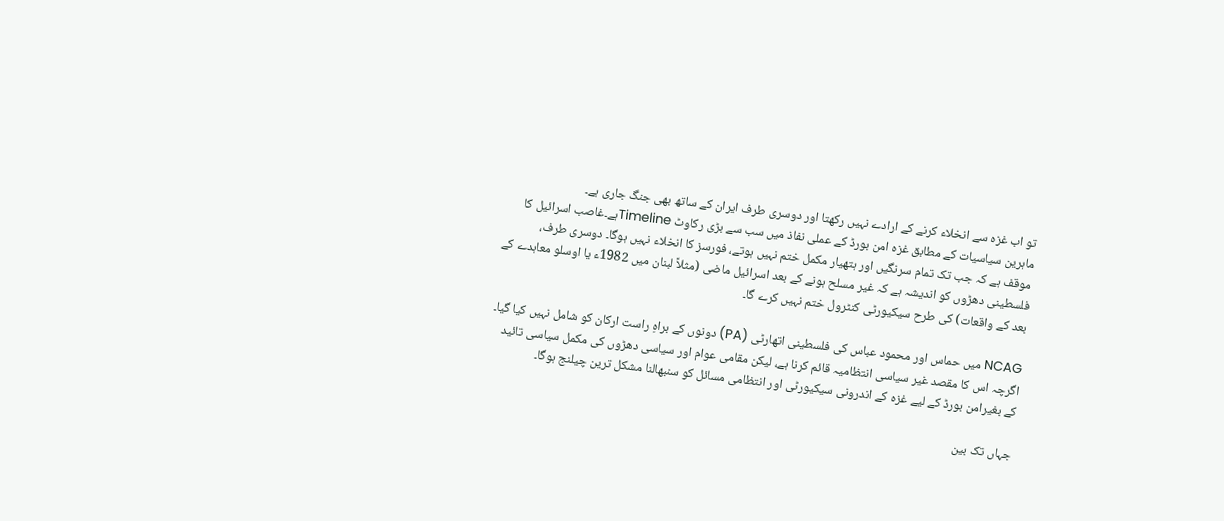تو اب غزہ سے انخلاء کرنے کے ارادے نہیں رکھتا اور دوسری طرف ایران کے ساتھ بھی جنگ جاری ہے۔
ماہرین سیاسیات کے مطابق غزہ امن بورڈ کے عملی نفاذ میں سب سے بڑی رکاوٹ Timelineہے۔غاصب اسرائیل کا موقف ہے کہ جب تک تمام سرنگیں اور ہتھیار مکمل ختم نہیں ہوتے، فورسز کا انخلاء نہیں ہوگا۔ دوسری طرف، فلسطینی دھڑوں کو اندیشہ ہے کہ غیر مسلح ہونے کے بعد اسرائیل ماضی (مثلاً لبنان میں 1982ء یا اوسلو معاہدے کے بعد کے واقعات) کی طرح سیکیورٹی کنٹرول ختم نہیں کرے گا۔

NCAG میں حماس اور محمود عباس کی فلسطینی اتھارٹی (PA) دونوں کے براہِ راست ارکان کو شامل نہیں کیا گیا۔ اگرچہ اس کا مقصد غیر سیاسی انتظامیہ قائم کرنا ہے، لیکن مقامی عوام اور سیاسی دھڑوں کی مکمل سیاسی تائید کے بغیرامن بورڈ کے لیے غزہ کے اندرونی سیکیورٹی اور انتظامی مسائل کو سنبھالنا مشکل ترین چیلنج ہوگا۔

جہاں تک بین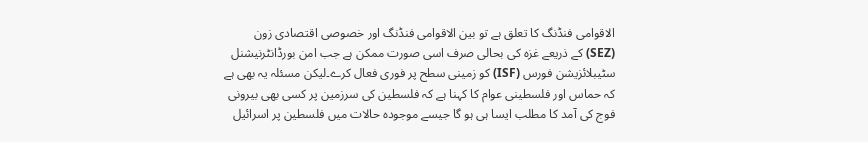الاقوامی فنڈنگ کا تعلق ہے تو بین الاقوامی فنڈنگ اور خصوصی اقتصادی زون (SEZ) کے ذریعے غزہ کی بحالی صرف اسی صورت ممکن ہے جب امن بورڈانٹرنیشنل سٹیبلائزیشن فورس (ISF) کو زمینی سطح پر فوری فعال کرے۔لیکن مسئلہ یہ بھی ہے کہ حماس اور فلسطینی عوام کا کہنا ہے کہ فلسطین کی سرزمین پر کسی بھی بیرونی فوج کی آمد کا مطلب ایسا ہی ہو گا جیسے موجودہ حالات میں فلسطین پر اسرائیل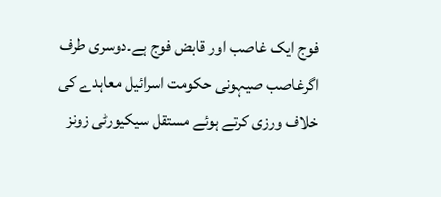فوج ایک غاصب اور قابض فوج ہے۔دوسری طرف اگرغاصب صیہونی حکومت اسرائیل معاہدے کی خلاف ورزی کرتے ہوئے مستقل سیکیورٹی زونز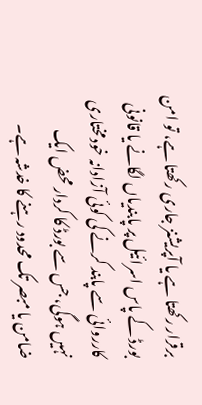برقرار رکھتا ہے یا آپریشنز جاری رکھتا ہے، تو امن بورڈ کے پاس اسرائیل پر پابندیاں لگانے یا قانونی کارروائی سے پابند کرنے کی کوئی آزادانہ خودمختاری نہیں ہوگی، جس سے بورڈ کا کردار محض ایک ضامن یا مبصر تک محدود رہنے کا خدشہ ہے۔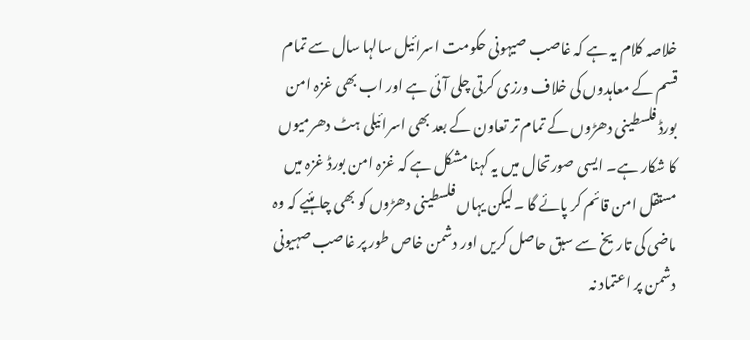خلاصہ کلام یہ ہے کہ غاصب صیہونی حکومت اسرائیل سالہا سال سے تمام قسم کے معاہدوں کی خلاف ورزی کرتی چلی آئی ہے اور اب بھی غزہ امن بورڈ فلسطینی دھڑوں کے تمام تر تعاون کے بعد بھی اسرائیلی ہٹ دھرمیوں کا شکار ہے۔ ایسی صورتحال میں یہ کہنا مشکل ہے کہ غزہ امن بورڈ غزہ میں مستقل امن قائم کر پائے گا ۔لیکن یہاں فلسطینی دھڑوں کو بھی چاہئیے کہ وہ ماضی کی تاریخ سے سبق حاصل کریں اور دشمن خاص طور پر غاصب صہیونی دشمن پر اعتماد نہ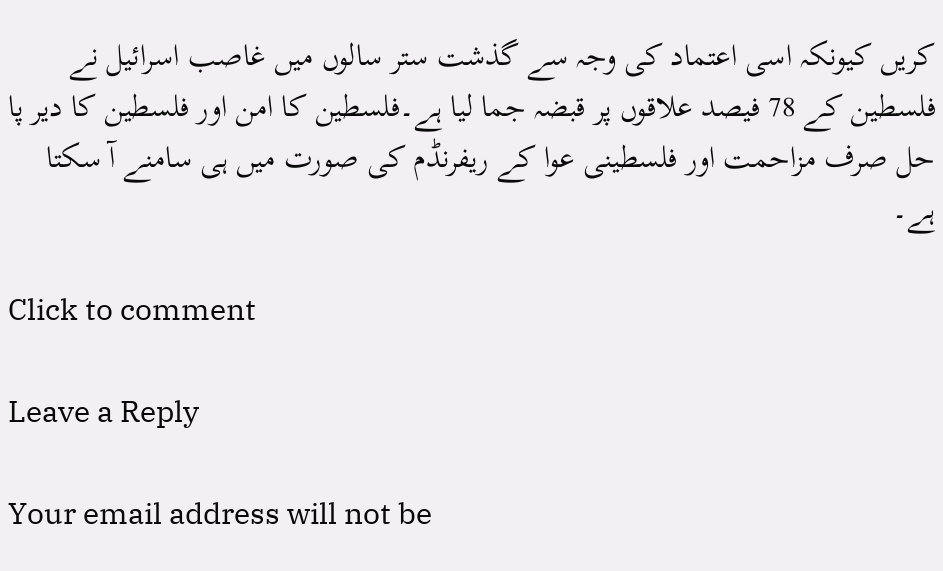کریں کیونکہ اسی اعتماد کی وجہ سے گذشت ستر سالوں میں غاصب اسرائیل نے فلسطین کے 78 فیصد علاقوں پر قبضہ جما لیا ہے۔فلسطین کا امن اور فلسطین کا دیر پا حل صرف مزاحمت اور فلسطینی عوا کے ریفرنڈم کی صورت میں ہی سامنے آ سکتا ہے۔

Click to comment

Leave a Reply

Your email address will not be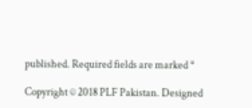published. Required fields are marked *

Copyright © 2018 PLF Pakistan. Designed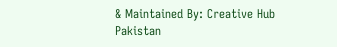& Maintained By: Creative Hub Pakistan